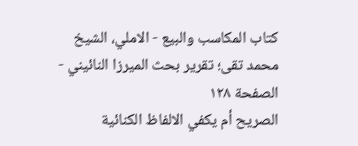كتاب المكاسب والبيع - الاملي، الشيخ محمد تقى؛ تقرير بحث الميرزا النائيني - الصفحة ١٢٨
الصريح أم يكفي الالفاظ الكنائية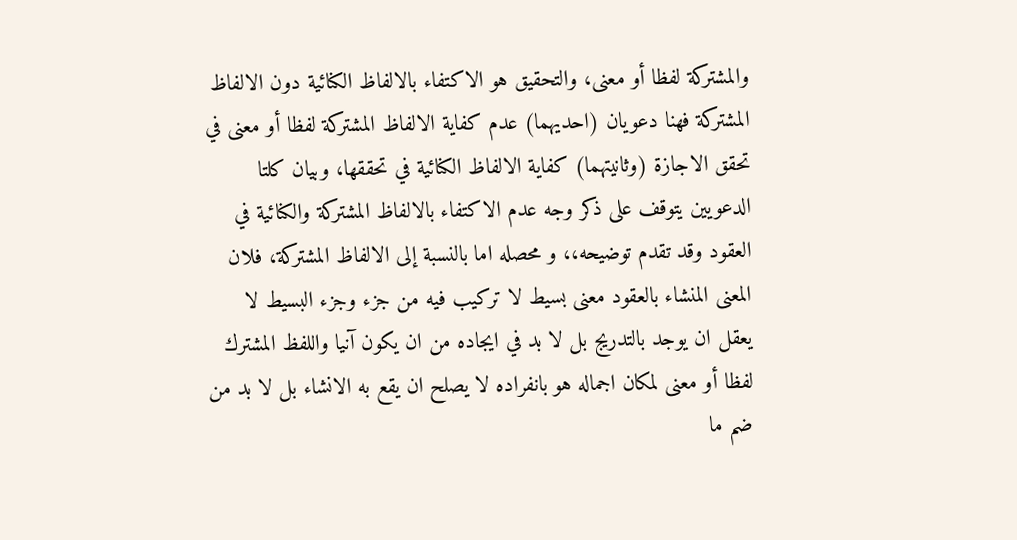والمشتركة لفظا أو معنى، والتحقيق هو الاكتفاء بالالفاظ الكنائية دون الالفاظ المشتركة فهنا دعويان (احديهما) عدم كفاية الالفاظ المشتركة لفظا أو معنى في تحقق الاجازة (وثانيتهما) كفاية الالفاظ الكنائية في تحققها، وبيان كلتا الدعويين يتوقف على ذكر وجه عدم الاكتفاء بالالفاظ المشتركة والكنائية في العقود وقد تقدم توضيحه،، و محصله اما بالنسبة إلى الالفاظ المشتركة، فلان المعنى المنشاء بالعقود معنى بسيط لا تركيب فيه من جزء وجزء البسيط لا يعقل ان يوجد بالتدريج بل لا بد في ايجاده من ان يكون آنيا واللفظ المشترك لفظا أو معنى لمكان اجماله هو بانفراده لا يصلح ان يقع به الانشاء بل لا بد من ضم ما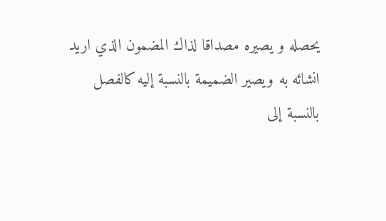يحصله و يصيره مصداقا لذاك المضمون الذي اريد انشائه به ويصير الضميمة بالنسبة إليه كالفصل بالنسبة إلى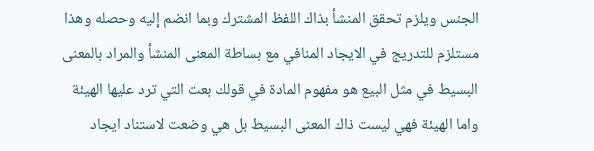الجنس ويلزم تحقق المنشأ بذاك اللفظ المشترك وبما انضم إليه وحصله وهذا مستلزم للتدريج في الايجاد المنافي مع بساطة المعنى المنشأ والمراد بالمعنى البسيط في مثل البيع هو مفهوم المادة في قولك بعت التي ترد عليها الهيئة واما الهيئة فهي ليست ذاك المعنى البسيط بل هي وضعت لاستناد ايجاد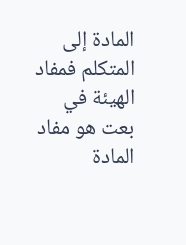المادة إلى المتكلم فمفاد الهيئة في بعت هو مفاد المادة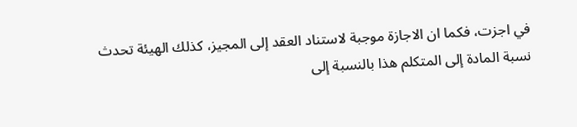في اجزت، فكما ان الاجازة موجبة لاستناد العقد إلى المجيز، كذلك الهيئة تحدث نسبة المادة إلى المتكلم هذا بالنسبة إلى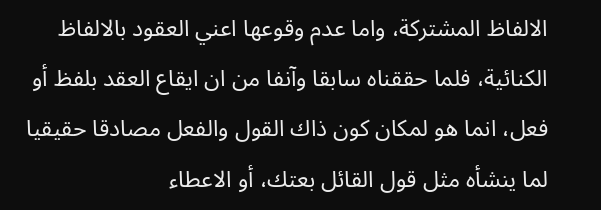الالفاظ المشتركة، واما عدم وقوعها اعني العقود بالالفاظ الكنائية، فلما حققناه سابقا وآنفا من ان ايقاع العقد بلفظ أو فعل، انما هو لمكان كون ذاك القول والفعل مصادقا حقيقيا لما ينشأه مثل قول القائل بعتك، أو الاعطاء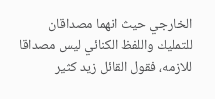الخارجي حيث انهما مصداقان للتمليك واللفظ الكنائي ليس مصداقا للازمه، فقول القائل زيد كثير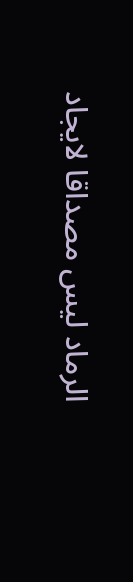الرماد ليس مصداقا لايجاد